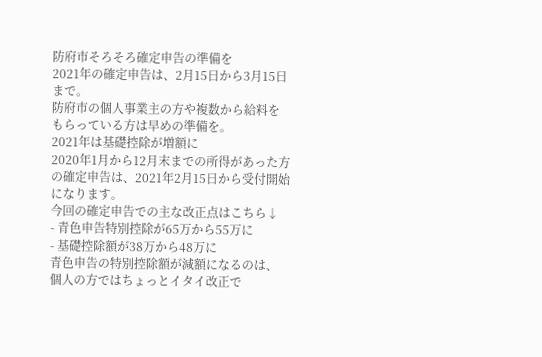防府市そろそろ確定申告の準備を
2021年の確定申告は、2月15日から3月15日まで。
防府市の個人事業主の方や複数から給料をもらっている方は早めの準備を。
2021年は基礎控除が増額に
2020年1月から12月末までの所得があった方の確定申告は、2021年2月15日から受付開始になります。
今回の確定申告での主な改正点はこちら↓
- 青色申告特別控除が65万から55万に
- 基礎控除額が38万から48万に
青色申告の特別控除額が減額になるのは、個人の方ではちょっとイタイ改正で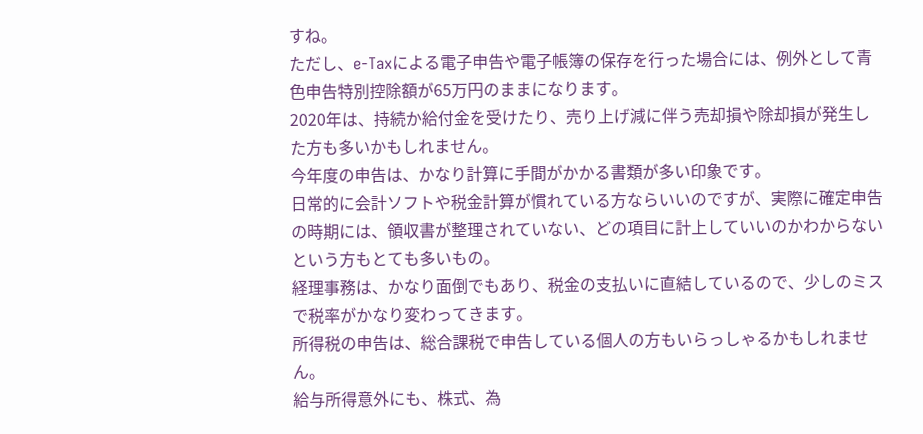すね。
ただし、e-Taxによる電子申告や電子帳簿の保存を行った場合には、例外として青色申告特別控除額が65万円のままになります。
2020年は、持続か給付金を受けたり、売り上げ減に伴う売却損や除却損が発生した方も多いかもしれません。
今年度の申告は、かなり計算に手間がかかる書類が多い印象です。
日常的に会計ソフトや税金計算が慣れている方ならいいのですが、実際に確定申告の時期には、領収書が整理されていない、どの項目に計上していいのかわからないという方もとても多いもの。
経理事務は、かなり面倒でもあり、税金の支払いに直結しているので、少しのミスで税率がかなり変わってきます。
所得税の申告は、総合課税で申告している個人の方もいらっしゃるかもしれません。
給与所得意外にも、株式、為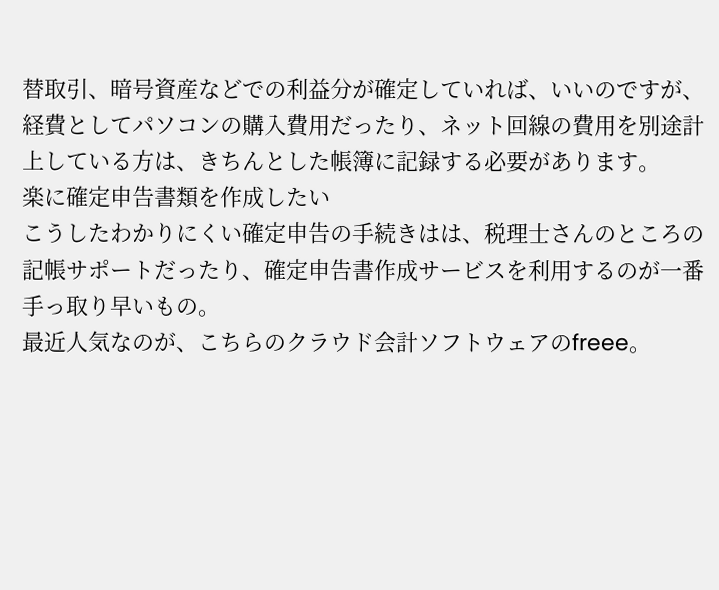替取引、暗号資産などでの利益分が確定していれば、いいのですが、経費としてパソコンの購入費用だったり、ネット回線の費用を別途計上している方は、きちんとした帳簿に記録する必要があります。
楽に確定申告書類を作成したい
こうしたわかりにくい確定申告の手続きはは、税理士さんのところの記帳サポートだったり、確定申告書作成サービスを利用するのが一番手っ取り早いもの。
最近人気なのが、こちらのクラウド会計ソフトウェアのfreee。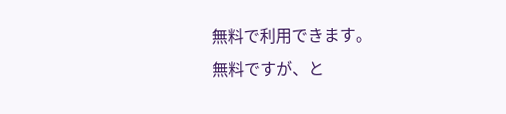無料で利用できます。
無料ですが、と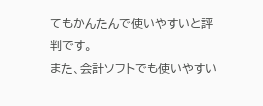てもかんたんで使いやすいと評判です。
また、会計ソフトでも使いやすい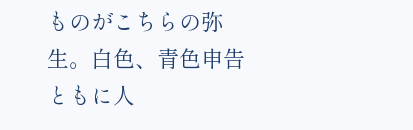ものがこちらの弥生。白色、青色申告ともに人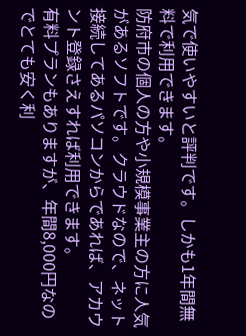気で使いやすいと評判です。しかも1年間無料で利用できます。
防府市の個人の方や小規模事業主の方に人気があるソフトです。クラウドなので、ネット接続してあるパソコンからであれば、アカウント登録さえすれば利用できます。
有料プランもありますが、年間8,000円なのでとても安く利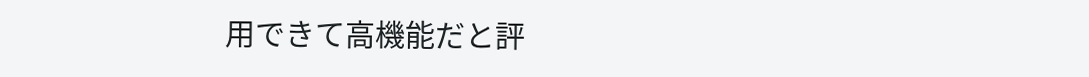用できて高機能だと評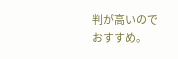判が高いのでおすすめ。